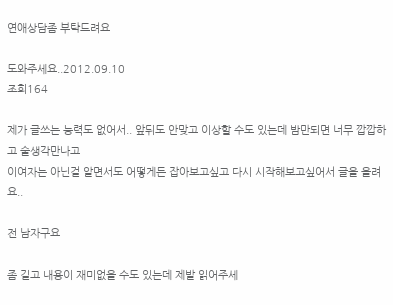연애상담좀 부탁드려요

도와주세요..2012.09.10
조회164

제가 글쓰는 능력도 없어서.. 앞뒤도 안맞고 이상할 수도 있는데 밤만되면 너무 깝깝하고 술생각만나고
이여자는 아닌걸 알면서도 어떻게든 잡아보고싶고 다시 시작해보고싶어서 글을 올려요..

전 남자구요

좀 길고 내용이 재미없을 수도 있는데 제발 읽어주세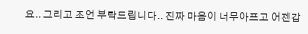요.. 그리고 조언 부탁드립니다.. 진짜 마음이 너무아프고 어젠갑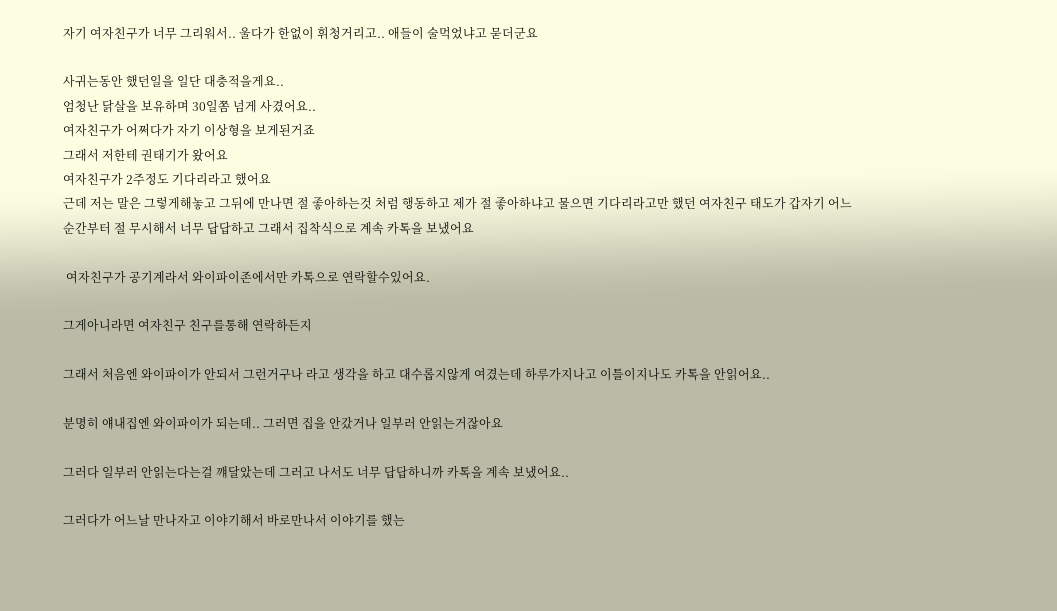자기 여자친구가 너무 그리워서.. 울다가 한없이 휘청거리고.. 애들이 술먹었냐고 묻더군요

사귀는동안 했던일을 일단 대충적을게요..
엄청난 닭살을 보유하며 30일쫌 넘게 사겼어요..
여자친구가 어쩌다가 자기 이상형을 보게된거죠
그래서 저한테 권태기가 왔어요
여자친구가 2주정도 기다리라고 했어요
근데 저는 말은 그렇게해놓고 그뒤에 만나면 절 좋아하는것 처럼 행동하고 제가 절 좋아하냐고 물으면 기다리라고만 했던 여자친구 태도가 갑자기 어느순간부터 절 무시해서 너무 답답하고 그래서 집착식으로 계속 카톡을 보냈어요

 여자친구가 공기계라서 와이파이존에서만 카톡으로 연락할수있어요.

그게아니라면 여자친구 친구를통해 연락하든지

그래서 처음엔 와이파이가 안되서 그런거구나 라고 생각을 하고 대수롭지않게 여겼는데 하루가지나고 이틀이지나도 카톡을 안읽어요..

분명히 얘내집엔 와이파이가 되는데.. 그러면 집을 안갔거나 일부러 안읽는거잖아요

그러다 일부러 안읽는다는걸 꺠달았는데 그러고 나서도 너무 답답하니까 카톡을 계속 보냈어요..

그러다가 어느날 만나자고 이야기해서 바로만나서 이야기를 했는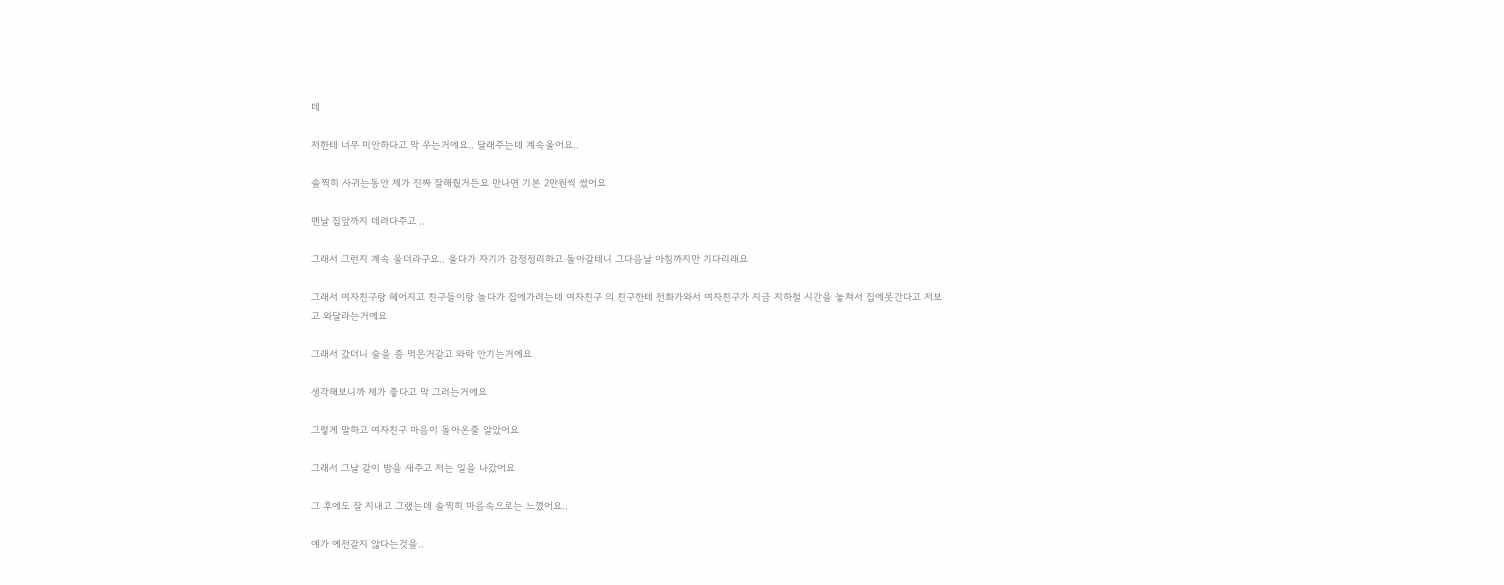데

저한테 너무 미안하다고 막 우는거에요.. 달래주는데 계속울어요..

솔찍히 사귀는동안 제가 진짜 잘해줬거든요 만나면 기본 2만원씩 썼어요

맨날 집앞까지 데려다주고 ..

그래서 그런지 계속 울더라구요.. 울다가 자기가 감정정리하고 돌아갈테니 그다음날 아침까지만 기다리래요

그래서 여자친구랑 헤어지고 친구들이랑 놀다가 집에가려는데 여자친구 의 친구한테 전화가와서 여자친구가 지금 지하철 시간을 놓쳐서 집에못간다고 저보고 와달라는거에요

그래서 갔더니 술을 좀 먹은거같고 와락 안기는거에요

생각해보니까 제가 좋다고 막 그러는거에요

그렇게 말하고 여자친구 마음이 돌아온줄 알았어요

그래서 그날 같이 밤을 새주고 저는 일을 나갔어요

그 후에도 잘 지내고 그랬는데 솔찍히 마음속으로는 느꼈어요..

얘가 예전같지 않다는것을..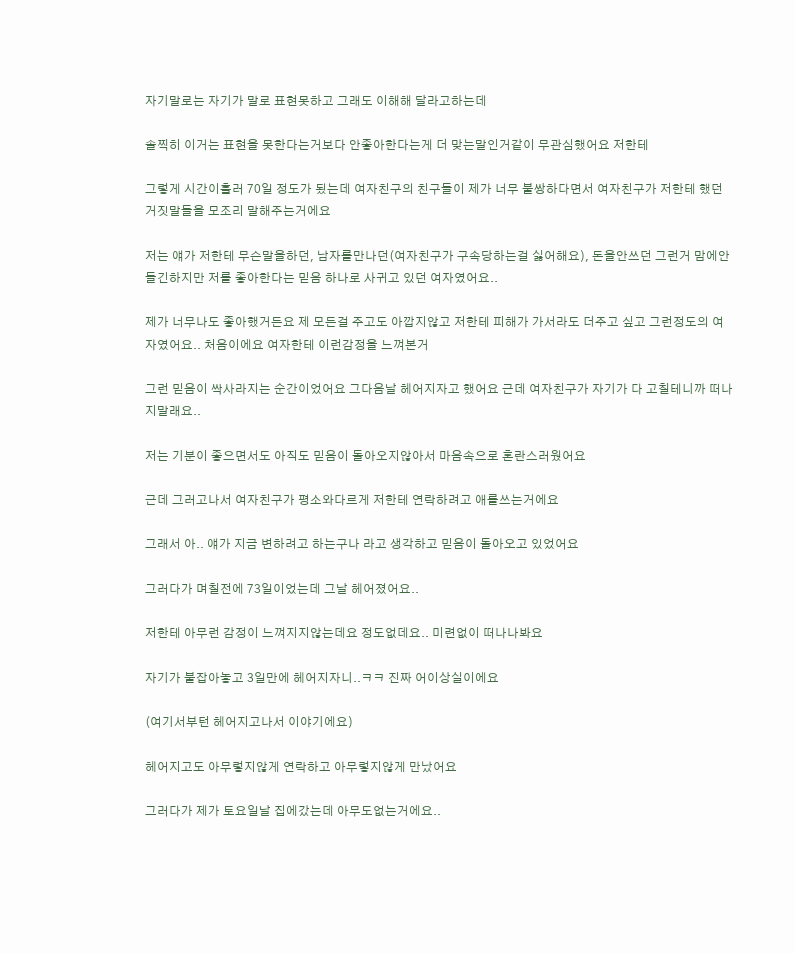자기말로는 자기가 말로 표현못하고 그래도 이해해 달라고하는데

솔찍히 이거는 표현을 못한다는거보다 안좋아한다는게 더 맞는말인거같이 무관심했어요 저한테

그렇게 시간이흘러 70일 정도가 됬는데 여자친구의 친구들이 제가 너무 불쌍하다면서 여자친구가 저한테 했던 거짓말들을 모조리 말해주는거에요

저는 얘가 저한테 무슨말을하던, 남자를만나던(여자친구가 구속당하는걸 싫어해요), 돈을안쓰던 그런거 맘에안들긴하지만 저를 좋아한다는 믿음 하나로 사귀고 있던 여자였어요..

제가 너무나도 좋아했거든요 제 모든걸 주고도 아깝지않고 저한테 피해가 가서라도 더주고 싶고 그런정도의 여자였어요.. 처음이에요 여자한테 이런감정을 느껴본거

그런 믿음이 싹사라지는 순간이었어요 그다음날 헤어지자고 했어요 근데 여자친구가 자기가 다 고칠테니까 떠나지말래요..

저는 기분이 좋으면서도 아직도 믿음이 돌아오지않아서 마음속으로 혼란스러웠어요

근데 그러고나서 여자친구가 평소와다르게 저한테 연락하려고 애를쓰는거에요

그래서 아.. 얘가 지금 변하려고 하는구나 라고 생각하고 믿음이 돌아오고 있었어요

그러다가 며칠전에 73일이었는데 그날 헤어졌어요..

저한테 아무런 감정이 느껴지지않는데요 정도없데요.. 미련없이 떠나나봐요

자기가 붙잡아놓고 3일만에 헤어지자니..ㅋㅋ 진짜 어이상실이에요

(여기서부턴 헤어지고나서 이야기에요)

헤어지고도 아무렇지않게 연락하고 아무렇지않게 만났어요

그러다가 제가 토요일날 집에갔는데 아무도없는거에요..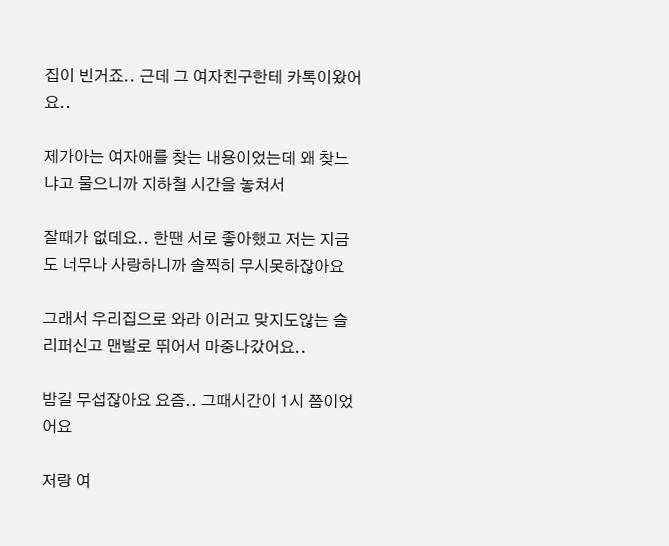집이 빈거죠.. 근데 그 여자친구한테 카톡이왔어요..

제가아는 여자애를 찾는 내용이었는데 왜 찾느냐고 물으니까 지하철 시간을 놓쳐서

잘때가 없데요.. 한땐 서로 좋아했고 저는 지금도 너무나 사랑하니까 솔찍히 무시못하잖아요

그래서 우리집으로 와라 이러고 맞지도않는 슬리퍼신고 맨발로 뛰어서 마중나갔어요..

밤길 무섭잖아요 요즘.. 그때시간이 1시 쯤이었어요

저랑 여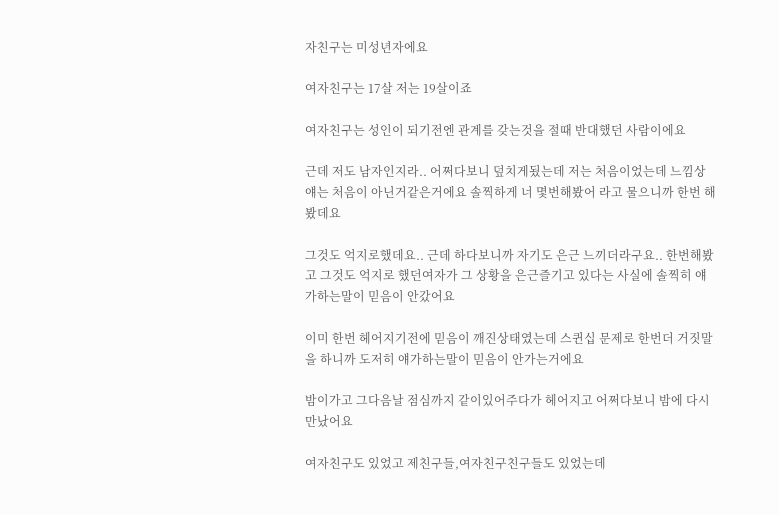자친구는 미성년자에요

여자친구는 17살 저는 19살이죠

여자친구는 성인이 되기전엔 관계를 갖는것을 절때 반대했던 사람이에요

근데 저도 남자인지라.. 어쩌다보니 덮치게됬는데 저는 처음이었는데 느낌상 얘는 처음이 아닌거같은거에요 솔찍하게 너 몇번해봤어 라고 물으니까 한번 해봤데요

그것도 억지로했데요.. 근데 하다보니까 자기도 은근 느끼더라구요.. 한번해봤고 그것도 억지로 했던여자가 그 상황을 은근즐기고 있다는 사실에 솔찍히 얘가하는말이 믿음이 안갔어요

이미 한번 헤어지기전에 믿음이 깨진상태였는데 스퀸십 문제로 한번더 거짓말을 하니까 도저히 얘가하는말이 믿음이 안가는거에요

밤이가고 그다음날 점심까지 같이있어주다가 헤어지고 어쩌다보니 밤에 다시만났어요

여자친구도 있었고 제친구들,여자친구친구들도 있었는데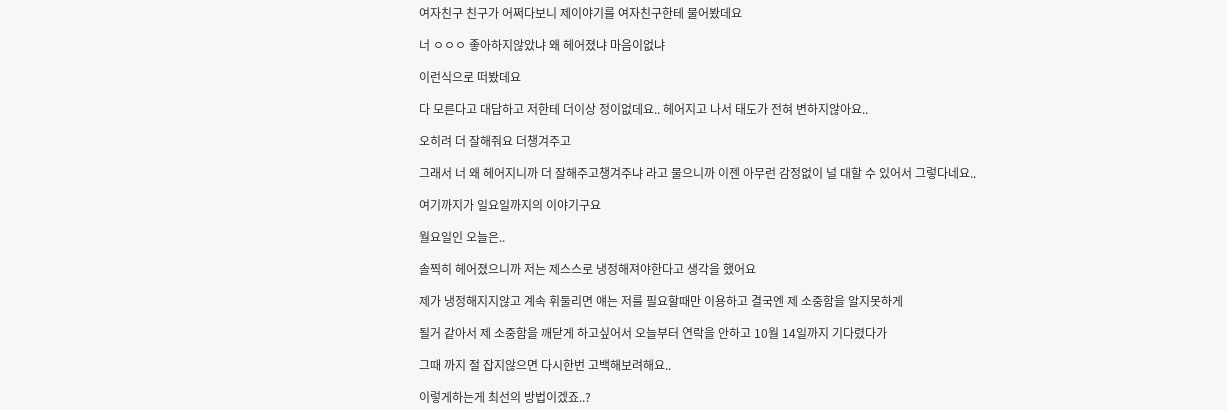여자친구 친구가 어쩌다보니 제이야기를 여자친구한테 물어봤데요

너 ㅇㅇㅇ 좋아하지않았냐 왜 헤어졌냐 마음이없냐

이런식으로 떠봤데요

다 모른다고 대답하고 저한테 더이상 정이없데요.. 헤어지고 나서 태도가 전혀 변하지않아요..

오히려 더 잘해줘요 더챙겨주고

그래서 너 왜 헤어지니까 더 잘해주고챙겨주냐 라고 물으니까 이젠 아무런 감정없이 널 대할 수 있어서 그렇다네요..

여기까지가 일요일까지의 이야기구요

월요일인 오늘은..

솔찍히 헤어졌으니까 저는 제스스로 냉정해져야한다고 생각을 했어요

제가 냉정해지지않고 계속 휘둘리면 얘는 저를 필요할때만 이용하고 결국엔 제 소중함을 알지못하게

될거 같아서 제 소중함을 깨닫게 하고싶어서 오늘부터 연락을 안하고 10월 14일까지 기다렸다가

그때 까지 절 잡지않으면 다시한번 고백해보려해요..

이렇게하는게 최선의 방법이겠죠..?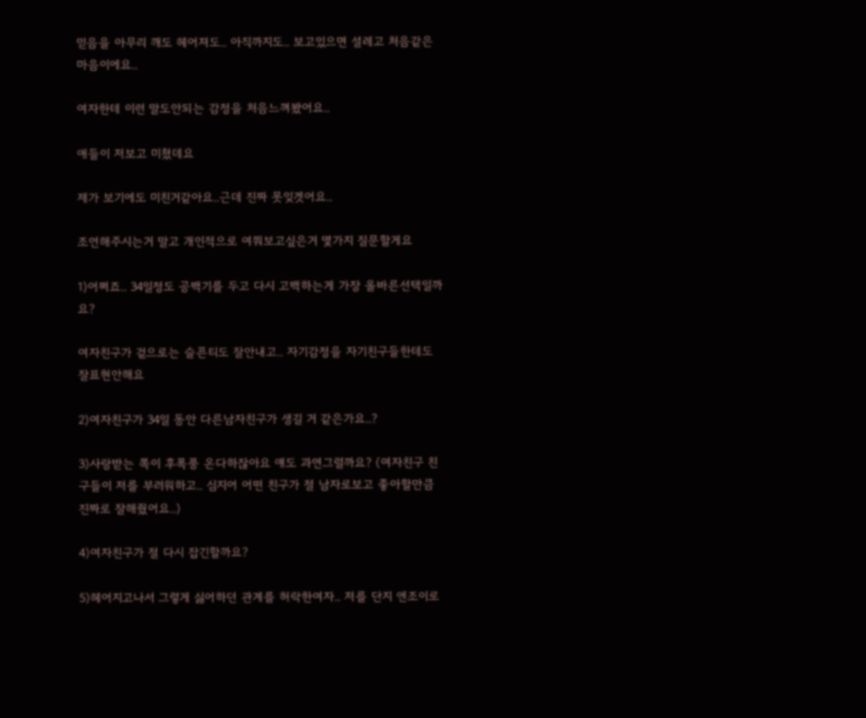믿음을 아무리 깨도 헤어져도.. 아직까지도.. 보고있으면 설레고 처음같은 마음이에요..

여자한테 이런 말도안되는 감정을 처음느껴봤어요..

애들이 저보고 미쳤데요

제가 보기에도 미친거같아요..근데 진짜 못잊겟어요..

조언해주시는거 말고 개인적으로 여쭤보고싶은거 몇가지 질문할게요

1)어쩌죠.. 34일정도 공백기를 두고 다시 고백하는게 가장 올바른선택일까요?

여자친구가 겉으로는 슬픈티도 잘안내고.. 자기감정을 자기친구들한테도 잘표현안해요

2)여자친구가 34일 동안 다른남자친구가 생길 거 같은가요..?

3)사랑받는 쪽이 후폭풍 온다하잖아요 얘도 과연그럴까요? (여자친구 친구들이 저를 부러워하고.. 심지어 어떤 친구가 절 남자로보고 좋아할만큼 진짜로 잘해줬어요..)

4)여자친구가 절 다시 잡긴할까요?

5)헤어지고나서 그렇게 싫어하던 관계를 허락한여자.. 저를 단지 엔조이로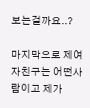보는걸까요..?

마지막으로 제여자친구는 어떤사람이고 제가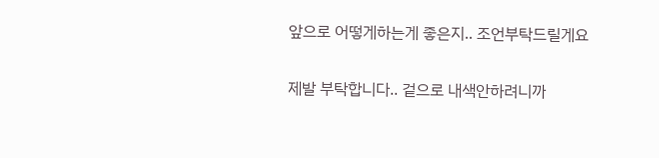앞으로 어떻게하는게 좋은지.. 조언부탁드릴게요

제발 부탁합니다.. 겉으로 내색안하려니까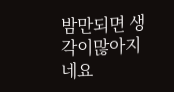밤만되면 생각이많아지네요